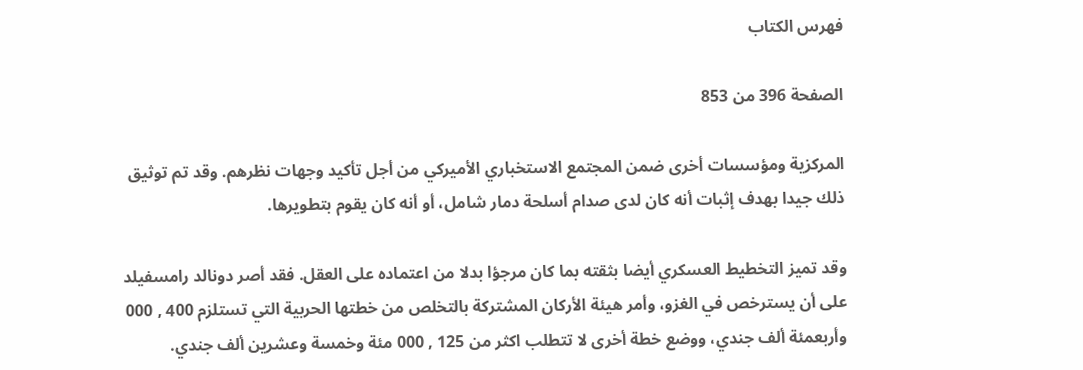فهرس الكتاب

الصفحة 396 من 853

المركزية ومؤسسات أخرى ضمن المجتمع الاستخباري الأميركي من أجل تأكيد وجهات نظرهم. وقد تم توثيق ذلك جيدا بهدف إثبات أنه كان لدى صدام أسلحة دمار شامل، أو أنه كان يقوم بتطويرها.

وقد تميز التخطيط العسكري أيضا بثقته بما كان مرجؤا بدلا من اعتماده على العقل. فقد أصر دونالد رامسفيلد على أن يسترخص في الغزو، وأمر هيئة الأركان المشتركة بالتخلص من خطتها الحربية التي تستلزم 400 , 000 وأربعمئة ألف جندي، ووضع خطة أخرى لا تتطلب اكثر من 125 , 000 مئة وخمسة وعشرين ألف جندي.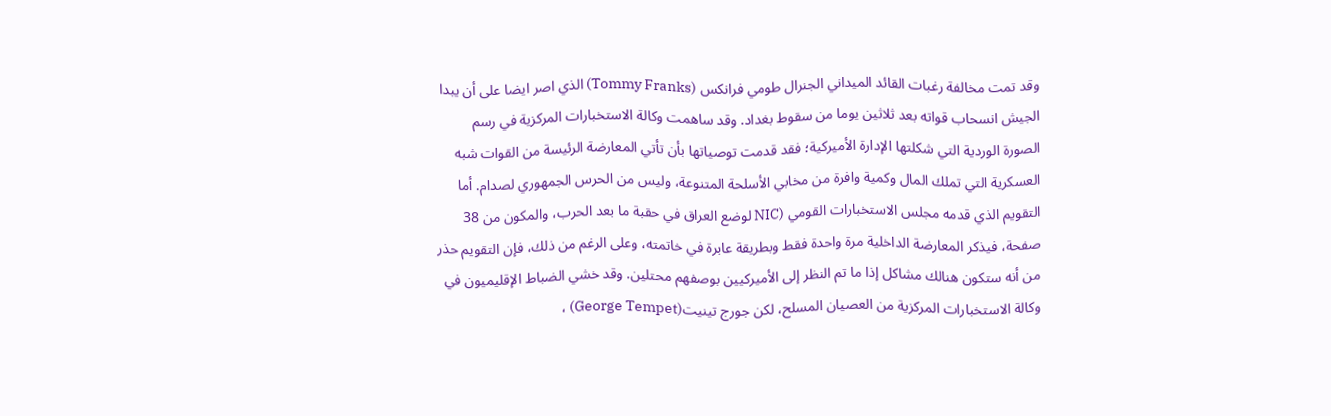وقد تمت مخالفة رغبات القائد الميداني الجنرال طومي فرانکس (Tommy Franks) الذي اصر ايضا على أن يبدا الجيش انسحاب قواته بعد ثلاثين يوما من سقوط بغداد. وقد ساهمت وكالة الاستخبارات المركزية في رسم الصورة الوردية التي شكلتها الإدارة الأميركية؛ فقد قدمت توصياتها بأن تأتي المعارضة الرئيسة من القوات شبه العسكرية التي تملك المال وكمية وافرة من مخابي الأسلحة المتنوعة، وليس من الحرس الجمهوري لصدام. أما التقويم الذي قدمه مجلس الاستخبارات القومي (NIC لوضع العراق في حقبة ما بعد الحرب، والمكون من 38 صفحة، فيذكر المعارضة الداخلية مرة واحدة فقط وبطريقة عابرة في خاتمته، وعلى الرغم من ذلك، فإن التقويم حذر من أنه ستكون هنالك مشاكل إذا ما تم النظر إلى الأميركيين بوصفهم محتلين. وقد خشي الضباط الإقليميون في وكالة الاستخبارات المركزية من العصيان المسلح، لكن جورج تينيت(George Tempet) ،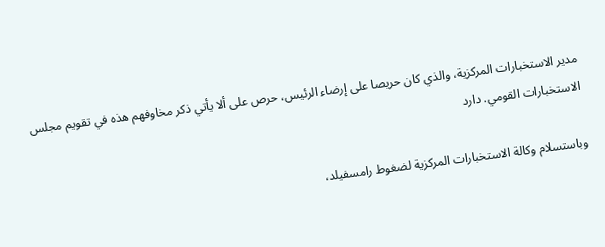مدير الاستخبارات المركزية، والذي كان حريصا على إرضاء الرئيس، حرص على ألا يأتي ذکر مخاوفهم هذه في تقويم مجلس الاستخبارات القومي. دارد

وباستسلام وكالة الاستخبارات المركزية لضغوط رامسفيلد،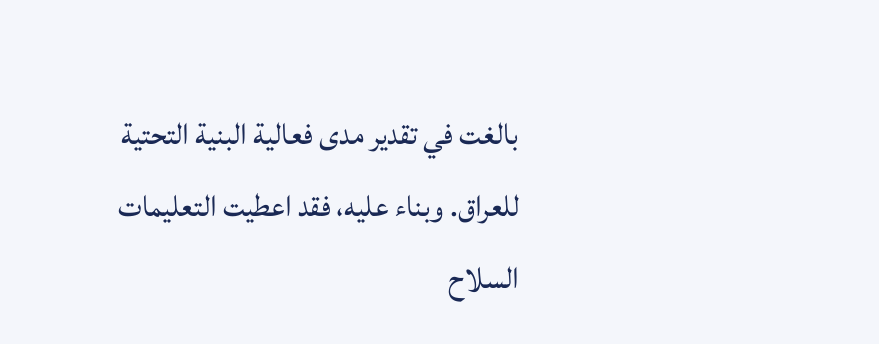بالغت في تقدير مدى فعالية البنية التحتية للعراق. وبناء عليه، فقد اعطيت التعليمات السلاح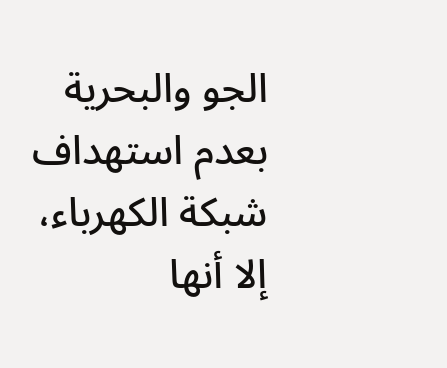الجو والبحرية بعدم استهداف شبكة الكهرباء، إلا أنها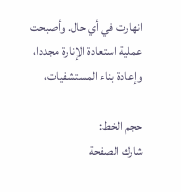انهارت في أي حال. وأصبحت عملية استعادة الإنارة مجددا، وإعادة بناء المستشفيات،

حجم الخط:
شارك الصفحة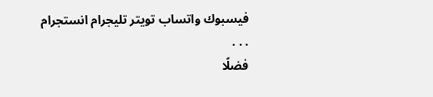فيسبوك واتساب تويتر تليجرام انستجرام
. . .
فضلًا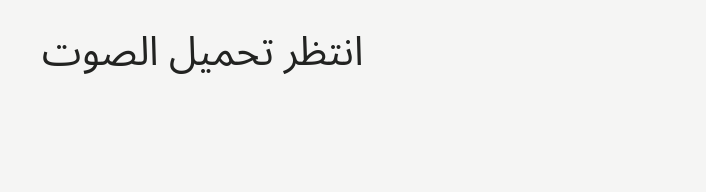انتظر تحميل الصوت